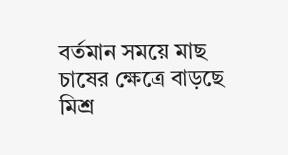বর্তমান সময়ে মাছ চাষের ক্ষেত্রে বাড়ছে মিশ্র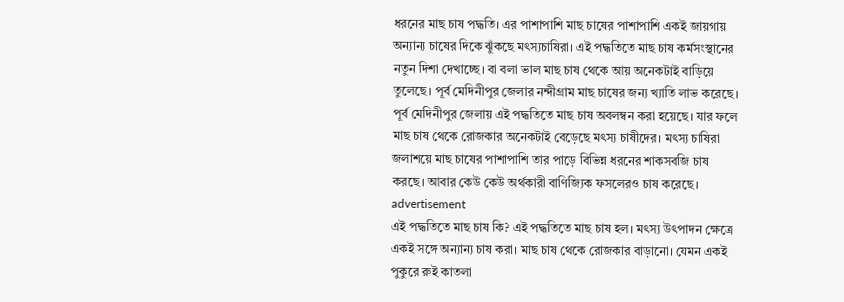ধরনের মাছ চাষ পদ্ধতি। এর পাশাপাশি মাছ চাষের পাশাপাশি একই জায়গায় অন্যান্য চাষের দিকে ঝুঁকছে মৎস্যচাষিরা। এই পদ্ধতিতে মাছ চাষ কর্মসংস্থানের নতুন দিশা দেখাচ্ছে। বা বলা ভাল মাছ চাষ থেকে আয় অনেকটাই বাড়িয়ে তুলেছে। পূর্ব মেদিনীপুর জেলার নন্দীগ্রাম মাছ চাষের জন্য খ্যাতি লাভ করেছে। পূর্ব মেদিনীপুর জেলায় এই পদ্ধতিতে মাছ চাষ অবলম্বন করা হয়েছে। যার ফলে মাছ চাষ থেকে রোজকার অনেকটাই বেড়েছে মৎস্য চাষীদের। মৎস্য চাষিরা জলাশয়ে মাছ চাষের পাশাপাশি তার পাড়ে বিভিন্ন ধরনের শাকসবজি চাষ করছে। আবার কেউ কেউ অর্থকারী বাণিজ্যিক ফসলেরও চাষ করেছে।
advertisement
এই পদ্ধতিতে মাছ চাষ কি? এই পদ্ধতিতে মাছ চাষ হল। মৎস্য উৎপাদন ক্ষেত্রে একই সঙ্গে অন্যান্য চাষ করা। মাছ চাষ থেকে রোজকার বাড়ানো। যেমন একই পুকুরে রুই কাতলা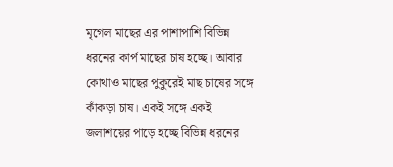মৃগেল মাছের এর পাশাপাশি বিভিন্ন ধরনের কার্প মাছের চাষ হচ্ছে। আবার কোথাও মাছের পুকুরেই মাছ চাষের সঙ্গে কাঁকড়া চাষ। একই সঙ্গে একই জলাশয়ের পাড়ে হচ্ছে বিভিন্ন ধরনের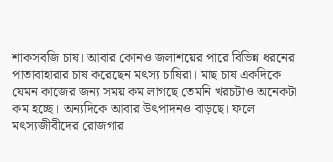শাকসবজি চাষ। আবার কোনও জলাশয়ের পারে বিভিন্ন ধরনের পাতাবাহারার চাষ করেছেন মৎস্য চাষিরা। মাছ চাষ একদিকে যেমন কাজের জন্য সময় কম লাগছে তেমনি খরচটাও অনেকটা কম হচ্ছে। অন্যদিকে আবার উৎপাদনও বাড়ছে। ফলে মৎস্যজীবীদের রোজগার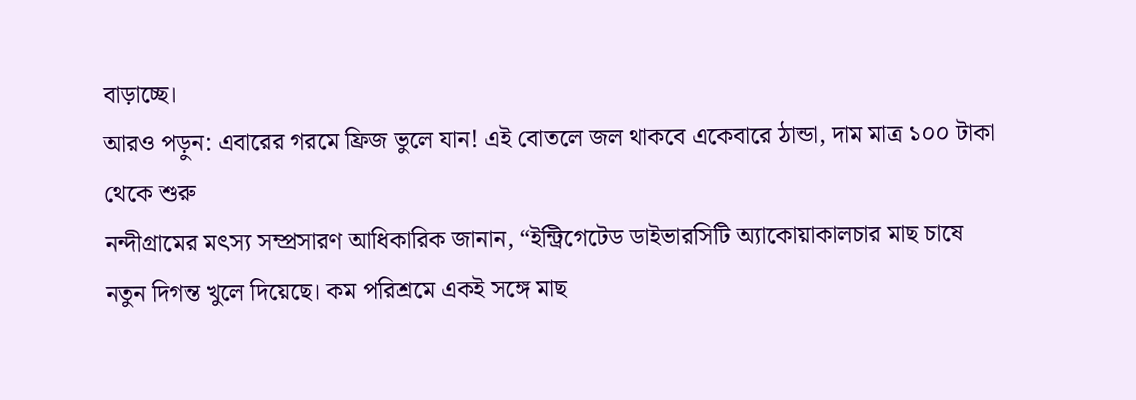বাড়াচ্ছে।
আরও পড়ুন: এবারের গরমে ফ্রিজ ভুলে যান! এই বোতলে জল থাকবে একেবারে ঠান্ডা, দাম মাত্র ১০০ টাকা থেকে শুরু
নন্দীগ্রামের মৎস্য সম্প্রসারণ আধিকারিক জানান, “ইন্ট্রিগেটেড ডাইভারসিটি অ্যাকোয়াকালচার মাছ চাষে নতুন দিগন্ত খুলে দিয়েছে। কম পরিশ্রমে একই সঙ্গে মাছ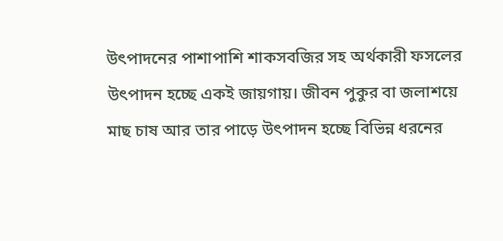উৎপাদনের পাশাপাশি শাকসবজির সহ অর্থকারী ফসলের উৎপাদন হচ্ছে একই জায়গায়। জীবন পুকুর বা জলাশয়ে মাছ চাষ আর তার পাড়ে উৎপাদন হচ্ছে বিভিন্ন ধরনের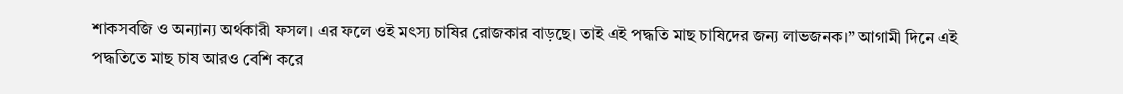শাকসবজি ও অন্যান্য অর্থকারী ফসল। এর ফলে ওই মৎস্য চাষির রোজকার বাড়ছে। তাই এই পদ্ধতি মাছ চাষিদের জন্য লাভজনক।” আগামী দিনে এই পদ্ধতিতে মাছ চাষ আরও বেশি করে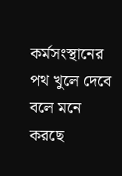কর্মসংস্থানের পথ খুলে দেবে বলে মনে করছে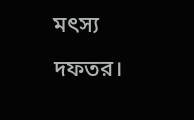মৎস্য দফতর।